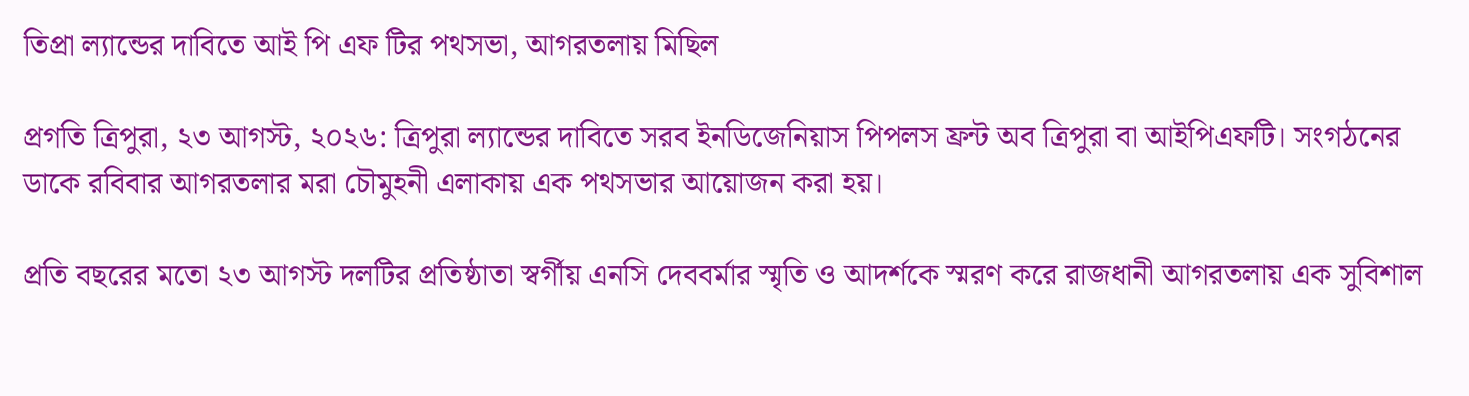তিপ্রা ল্যান্ডের দাবিতে আই পি এফ টির পথসভা, আগরতলায় মিছিল

প্রগতি ত্রিপুরা, ২৩ আগস্ট, ২০২৬: ত্রিপুরা ল্যান্ডের দাবিতে সরব ইনডিজেনিয়াস পিপলস ফ্রন্ট অব ত্রিপুরা বা আইপিএফটি। সংগঠনের ডাকে রবিবার আগরতলার মরা চৌমুহনী এলাকায় এক পথসভার আয়োজন করা হয়।

প্রতি বছরের মতো ২৩ আগস্ট দলটির প্রতিষ্ঠাতা স্বর্গীয় এনসি দেববর্মার স্মৃতি ও আদর্শকে স্মরণ করে রাজধানী আগরতলায় এক সুবিশাল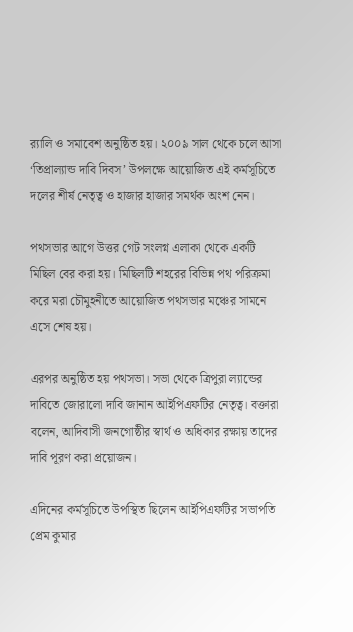র‍্যালি ও সমাবেশ অনুষ্ঠিত হয়। ২০০৯ সাল থেকে চলে আসা ‘তিপ্রাল্যান্ড দাবি দিবস’ উপলক্ষে আয়োজিত এই কর্মসূচিতে দলের শীর্ষ নেতৃত্ব ও হাজার হাজার সমর্থক অংশ নেন।

পথসভার আগে উত্তর গেট সংলগ্ন এলাকা থেকে একটি মিছিল বের করা হয়। মিছিলটি শহরের বিভিন্ন পথ পরিক্রমা করে মরা চৌমুহনীতে আয়োজিত পথসভার মঞ্চের সামনে এসে শেষ হয়।

এরপর অনুষ্ঠিত হয় পথসভা। সভা থেকে ত্রিপুরা ল্যান্ডের দাবিতে জোরালো দাবি জানান আইপিএফটির নেতৃত্ব। বক্তারা বলেন, আদিবাসী জনগোষ্ঠীর স্বার্থ ও অধিকার রক্ষায় তাদের দাবি পূরণ করা প্রয়োজন।

এদিনের কর্মসূচিতে উপস্থিত ছিলেন আইপিএফটির সভাপতি প্রেম কুমার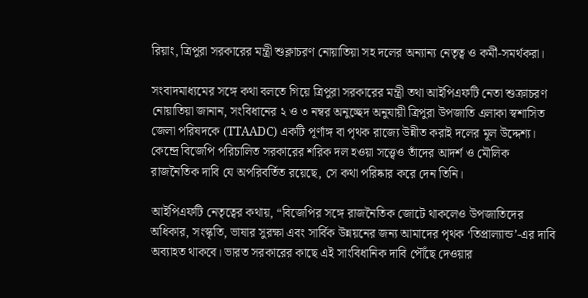রিয়াং, ত্রিপুরা সরকারের মন্ত্রী শুক্লাচরণ নোয়াতিয়া সহ দলের অন্যান্য নেতৃত্ব ও কর্মী-সমর্থকরা।

সংবাদমাধ্যমের সঙ্গে কথা বলতে গিয়ে ত্রিপুরা সরকারের মন্ত্রী তথা আইপিএফটি নেতা শুক্রাচরণ নোয়াতিয়া জানান, সংবিধানের ২ ও ৩ নম্বর অনুচ্ছেদ অনুযায়ী ত্রিপুরা উপজাতি এলাকা স্বশাসিত জেলা পরিষদকে (TTAADC) একটি পূর্ণাঙ্গ বা পৃথক রাজ্যে উন্নীত করাই দলের মূল উদ্দেশ্য। কেন্দ্রে বিজেপি পরিচালিত সরকারের শরিক দল হওয়া সত্ত্বেও তাঁদের আদর্শ ও মৌলিক রাজনৈতিক দাবি যে অপরিবর্তিত রয়েছে, সে কথা পরিষ্কার করে দেন তিনি।

আইপিএফটি নেতৃত্বের কথায়, “বিজেপির সঙ্গে রাজনৈতিক জোটে থাকলেও উপজাতিদের অধিকার, সংস্কৃতি, ভাষার সুরক্ষা এবং সার্বিক উন্নয়নের জন্য আমাদের পৃথক ‘তিপ্রাল্যান্ড’-এর দাবি অব্যাহত থাকবে। ভারত সরকারের কাছে এই সাংবিধানিক দাবি পৌঁছে দেওয়ার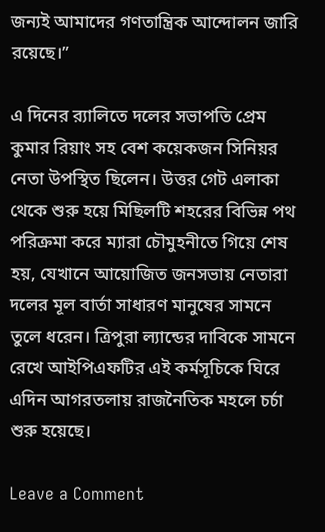জন্যই আমাদের গণতান্ত্রিক আন্দোলন জারি রয়েছে।”

এ দিনের র‍্যালিতে দলের সভাপতি প্রেম কুমার রিয়াং সহ বেশ কয়েকজন সিনিয়র নেতা উপস্থিত ছিলেন। উত্তর গেট এলাকা থেকে শুরু হয়ে মিছিলটি শহরের বিভিন্ন পথ পরিক্রমা করে ম্যারা চৌমুহনীতে গিয়ে শেষ হয়, যেখানে আয়োজিত জনসভায় নেতারা দলের মূল বার্তা সাধারণ মানুষের সামনে তুলে ধরেন। ত্রিপুরা ল্যান্ডের দাবিকে সামনে রেখে আইপিএফটির এই কর্মসূচিকে ঘিরে এদিন আগরতলায় রাজনৈতিক মহলে চর্চা শুরু হয়েছে।

Leave a Comment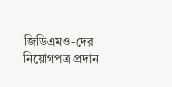জিডিএমও-দের নিয়োগপত্র প্রদান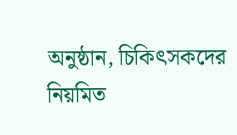অনুষ্ঠান, চিকিৎসকদের নিয়মিত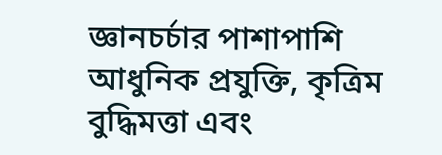জ্ঞানচর্চার পাশাপাশি আধুনিক প্রযুক্তি, কৃত্রিম বুদ্ধিমত্তা এবং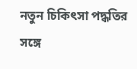নতুন চিকিৎসা পদ্ধতির সঙ্গে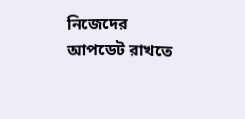নিজেদের আপডেট রাখতে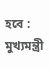হবে : মুখ্যমন্ত্রী